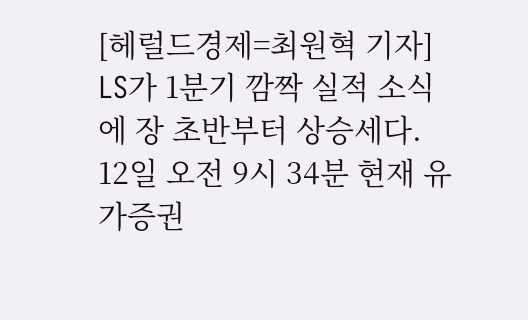[헤럴드경제=최원혁 기자] LS가 1분기 깜짝 실적 소식에 장 초반부터 상승세다.
12일 오전 9시 34분 현재 유가증권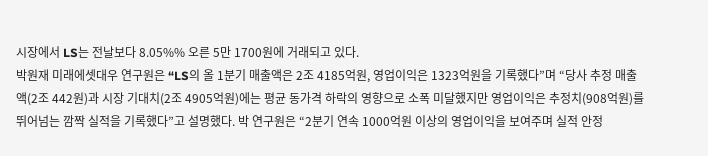시장에서 LS는 전날보다 8.05%% 오른 5만 1700원에 거래되고 있다.
박원재 미래에셋대우 연구원은 “LS의 올 1분기 매출액은 2조 4185억원, 영업이익은 1323억원을 기록했다”며 “당사 추정 매출액(2조 442원)과 시장 기대치(2조 4905억원)에는 평균 동가격 하락의 영향으로 소폭 미달했지만 영업이익은 추정치(908억원)를 뛰어넘는 깜짝 실적을 기록했다”고 설명했다. 박 연구원은 “2분기 연속 1000억원 이상의 영업이익을 보여주며 실적 안정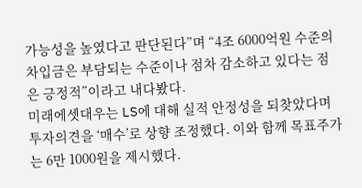가능성을 높였다고 판단된다”며 “4조 6000억원 수준의 차입금은 부담되는 수준이나 점차 감소하고 있다는 점은 긍정적”이라고 내다봤다.
미래에셋대우는 LS에 대해 실적 안정성을 되찾았다며 투자의견을 ‘매수’로 상향 조정했다. 이와 함께 목표주가는 6만 1000원을 제시했다.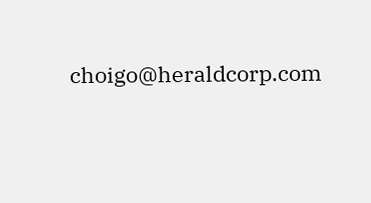choigo@heraldcorp.com